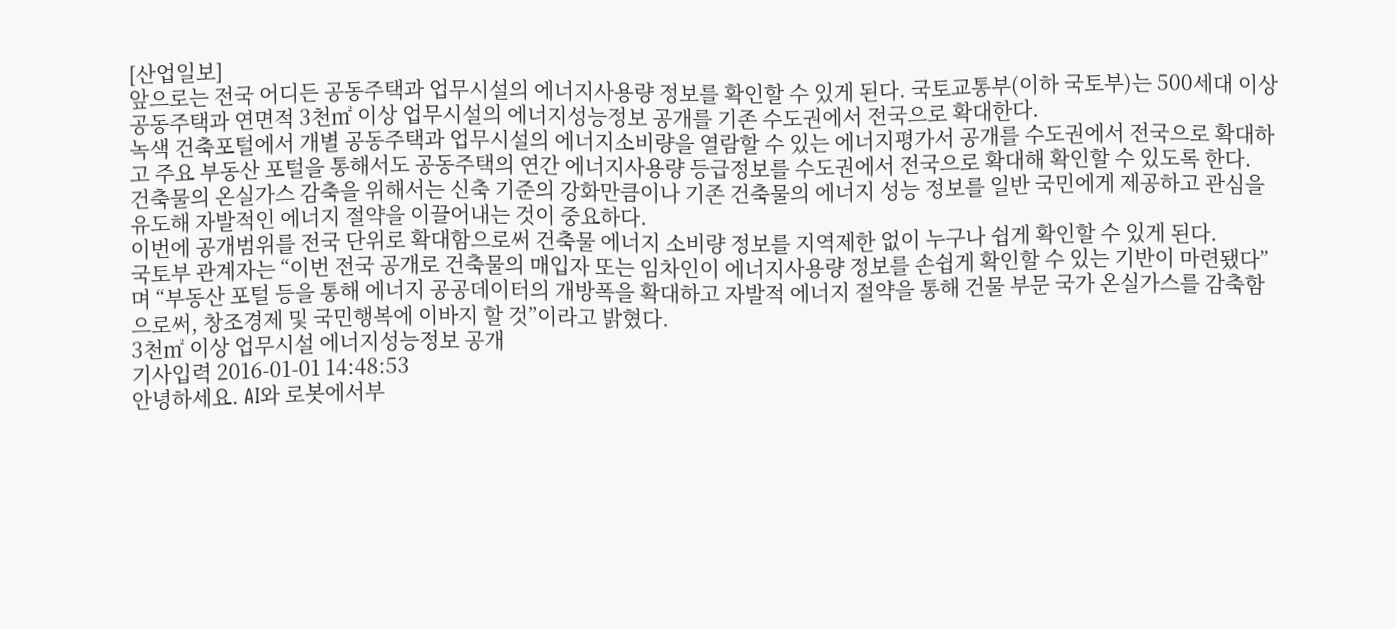[산업일보]
앞으로는 전국 어디든 공동주택과 업무시설의 에너지사용량 정보를 확인할 수 있게 된다. 국토교통부(이하 국토부)는 500세대 이상 공동주택과 연면적 3천㎡ 이상 업무시설의 에너지성능정보 공개를 기존 수도권에서 전국으로 확대한다.
녹색 건축포털에서 개별 공동주택과 업무시설의 에너지소비량을 열람할 수 있는 에너지평가서 공개를 수도권에서 전국으로 확대하고 주요 부동산 포털을 통해서도 공동주택의 연간 에너지사용량 등급정보를 수도권에서 전국으로 확대해 확인할 수 있도록 한다.
건축물의 온실가스 감축을 위해서는 신축 기준의 강화만큼이나 기존 건축물의 에너지 성능 정보를 일반 국민에게 제공하고 관심을 유도해 자발적인 에너지 절약을 이끌어내는 것이 중요하다.
이번에 공개범위를 전국 단위로 확대함으로써 건축물 에너지 소비량 정보를 지역제한 없이 누구나 쉽게 확인할 수 있게 된다.
국토부 관계자는 “이번 전국 공개로 건축물의 매입자 또는 임차인이 에너지사용량 정보를 손쉽게 확인할 수 있는 기반이 마련됐다”며 “부동산 포털 등을 통해 에너지 공공데이터의 개방폭을 확대하고 자발적 에너지 절약을 통해 건물 부문 국가 온실가스를 감축함으로써, 창조경제 및 국민행복에 이바지 할 것”이라고 밝혔다.
3천㎡ 이상 업무시설 에너지성능정보 공개
기사입력 2016-01-01 14:48:53
안녕하세요. AI와 로봇에서부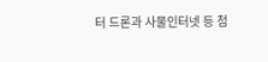터 드론과 사물인터넷 등 첨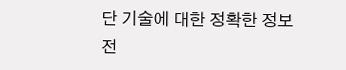단 기술에 대한 정확한 정보전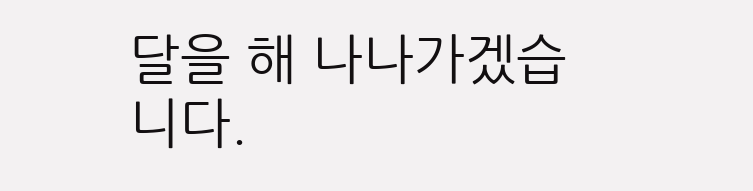달을 해 나나가겠습니다.